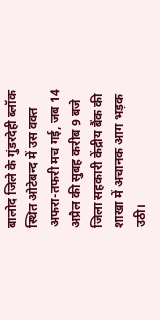बालोद जिले के गुंडरदेही ब्लॉक स्थित ओटेबन्द में उस वक्त अफरा-तफरी मच गई, जब 14 अप्रैल की सुबह करीब 9 बजे जिला सहकारी केंद्रीय बैंक की शाखा में अचानक आग भड़क उठी।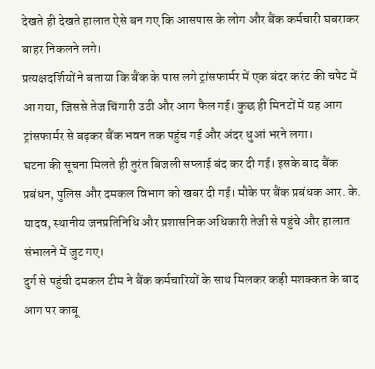देखते ही देखते हालात ऐसे बन गए कि आसपास के लोग और बैंक कर्मचारी घबराकर बाहर निकलने लगे।
प्रत्यक्षदर्शियों ने बताया कि बैंक के पास लगे ट्रांसफार्मर में एक बंदर करंट की चपेट में आ गया, जिससे तेज चिंगारी उठी और आग फैल गई। कुछ ही मिनटों में यह आग ट्रांसफार्मर से बढ़कर बैंक भवन तक पहुंच गई और अंदर धुआं भरने लगा।
घटना की सूचना मिलते ही तुरंत बिजली सप्लाई बंद कर दी गई। इसके बाद बैंक प्रबंधन, पुलिस और दमकल विभाग को खबर दी गई। मौके पर बैंक प्रबंधक आर. के. यादव, स्थानीय जनप्रतिनिधि और प्रशासनिक अधिकारी तेजी से पहुंचे और हालात संभालने में जुट गए।
दुर्ग से पहुंची दमकल टीम ने बैंक कर्मचारियों के साथ मिलकर कड़ी मशक्कत के बाद आग पर काबू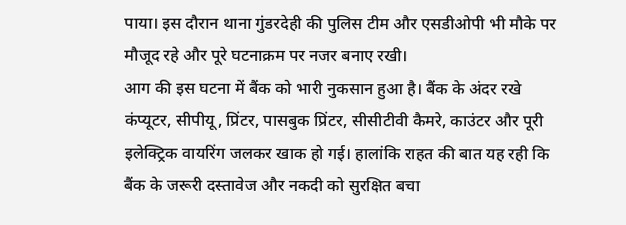पाया। इस दौरान थाना गुंडरदेही की पुलिस टीम और एसडीओपी भी मौके पर मौजूद रहे और पूरे घटनाक्रम पर नजर बनाए रखी।
आग की इस घटना में बैंक को भारी नुकसान हुआ है। बैंक के अंदर रखे कंप्यूटर, सीपीयू, प्रिंटर, पासबुक प्रिंटर, सीसीटीवी कैमरे, काउंटर और पूरी इलेक्ट्रिक वायरिंग जलकर खाक हो गई। हालांकि राहत की बात यह रही कि बैंक के जरूरी दस्तावेज और नकदी को सुरक्षित बचा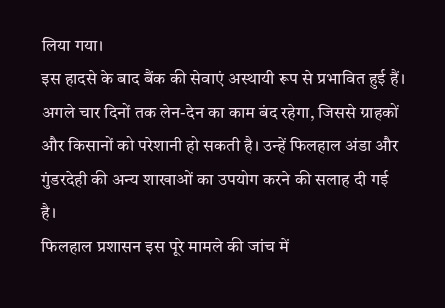लिया गया।
इस हादसे के बाद बैंक की सेवाएं अस्थायी रूप से प्रभावित हुई हैं। अगले चार दिनों तक लेन-देन का काम बंद रहेगा, जिससे ग्राहकों और किसानों को परेशानी हो सकती है। उन्हें फिलहाल अंडा और गुंडरदेही की अन्य शाखाओं का उपयोग करने की सलाह दी गई है।
फिलहाल प्रशासन इस पूरे मामले की जांच में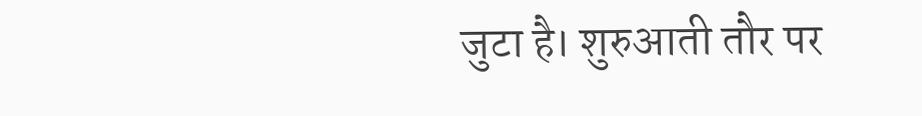जुटा है। शुरुआती तौर पर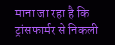माना जा रहा है कि ट्रांसफार्मर से निकली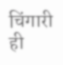चिंगारी ही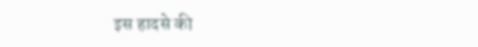इस हादसे की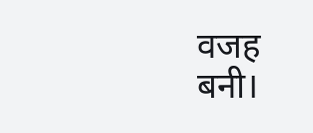वजह बनी।